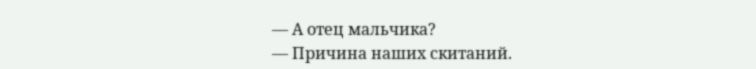— А отец мальчика?
— Причина наших скитаний.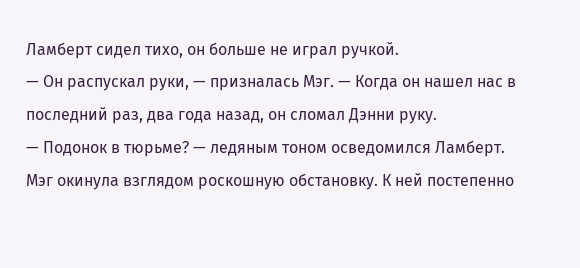Ламберт сидел тихо, он больше не играл ручкой.
— Он распускал руки, — призналась Мэг. — Когда он нашел нас в последний раз, два года назад, он сломал Дэнни руку.
— Подонок в тюрьме? — ледяным тоном осведомился Ламберт.
Мэг окинула взглядом роскошную обстановку. К ней постепенно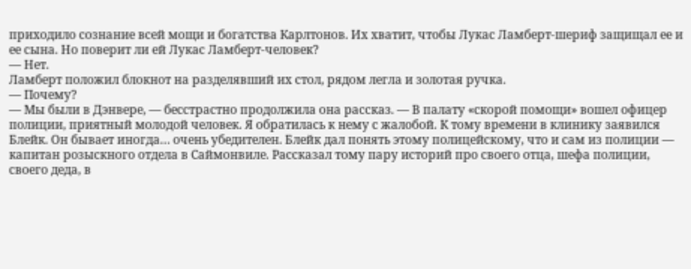приходило сознание всей мощи и богатства Карлтонов. Их хватит, чтобы Лукас Ламберт-шериф защищал ее и ее сына. Но поверит ли ей Лукас Ламберт-человек?
— Нет.
Ламберт положил блокнот на разделявший их стол, рядом легла и золотая ручка.
— Почему?
— Мы были в Дэнвере, — бесстрастно продолжила она рассказ. — В палату «скорой помощи» вошел офицер полиции, приятный молодой человек. Я обратилась к нему с жалобой. К тому времени в клинику заявился Блейк. Он бывает иногда… очень убедителен. Блейк дал понять этому полицейскому, что и сам из полиции — капитан розыскного отдела в Саймонвиле. Рассказал тому пару историй про своего отца, шефа полиции, своего деда, в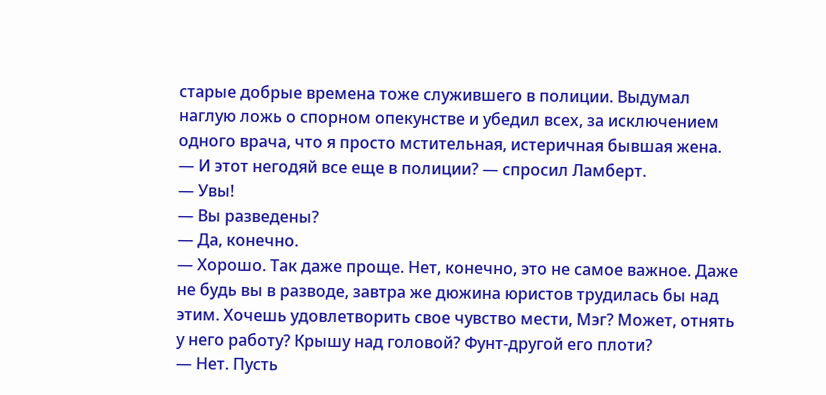старые добрые времена тоже служившего в полиции. Выдумал наглую ложь о спорном опекунстве и убедил всех, за исключением одного врача, что я просто мстительная, истеричная бывшая жена.
— И этот негодяй все еще в полиции? — спросил Ламберт.
— Увы!
— Вы разведены?
— Да, конечно.
— Хорошо. Так даже проще. Нет, конечно, это не самое важное. Даже не будь вы в разводе, завтра же дюжина юристов трудилась бы над этим. Хочешь удовлетворить свое чувство мести, Мэг? Может, отнять у него работу? Крышу над головой? Фунт-другой его плоти?
— Нет. Пусть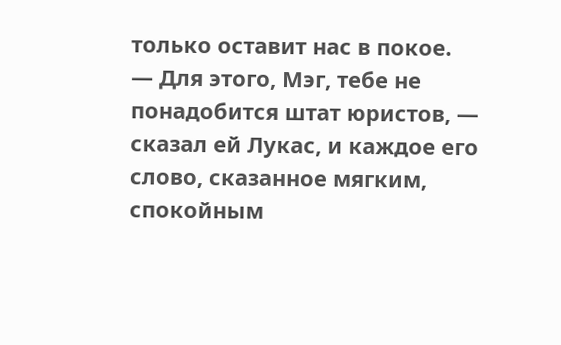только оставит нас в покое.
— Для этого, Мэг, тебе не понадобится штат юристов, — сказал ей Лукас, и каждое его слово, сказанное мягким, спокойным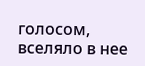голосом, вселяло в нее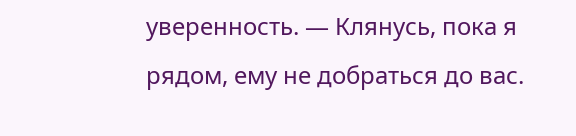уверенность. — Клянусь, пока я рядом, ему не добраться до вас.